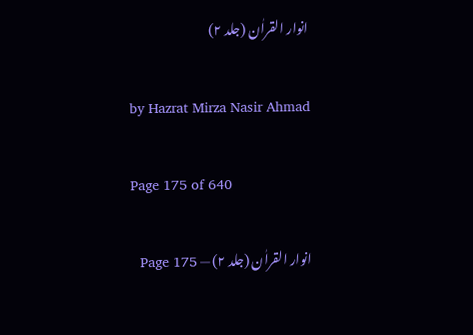انوار القراٰن (جلد ۲)

by Hazrat Mirza Nasir Ahmad

Page 175 of 640

انوار القراٰن (جلد ۲) — Page 175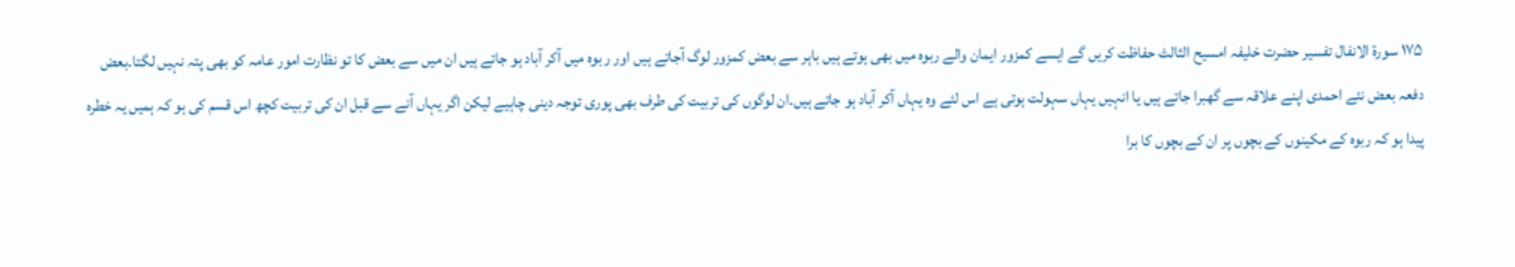۱۷۵ سورة الانفال تفسیر حضرت خلیفہ امسیح الثالث حفاظت کریں گے ایسے کمزور ایمان والے ربوہ میں بھی ہوتے ہیں باہر سے بعض کمزور لوگ آجاتے ہیں اور ر بوہ میں آکر آباد ہو جاتے ہیں ان میں سے بعض کا تو نظارت امور عامہ کو بھی پتہ نہیں لگتا۔بعض دفعہ بعض نئے احمدی اپنے علاقہ سے گھبرا جاتے ہیں یا انہیں یہاں سہولت ہوتی ہے اس لئے وہ یہاں آکر آباد ہو جاتے ہیں۔ان لوگوں کی تربیت کی طرف بھی پوری توجہ دینی چاہیے لیکن اگر یہاں آنے سے قبل ان کی تربیت کچھ اس قسم کی ہو کہ ہمیں یہ خطرہ پیدا ہو کہ ربوہ کے مکینوں کے بچوں پر ان کے بچوں کا برا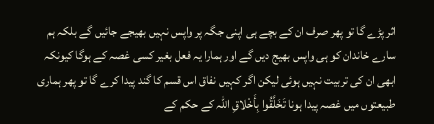اثر پڑے گا تو پھر صرف ان کے بچے ہی اپنی جگہ پر واپس نہیں بھیجے جائیں گے بلکہ ہم سارے خاندان کو ہی واپس بھیج دیں گے اور ہمارا یہ فعل بغیر کسی غصہ کے ہوگا کیونکہ ابھی ان کی تربیت نہیں ہوئی لیکن اگر کہیں نفاق اس قسم کا گند پیدا کرے گا تو پھر ہماری طبیعتوں میں غصہ پیدا ہونا تَخَلَّقُوا بِأَخْلاقِ اللہ کے حکم کے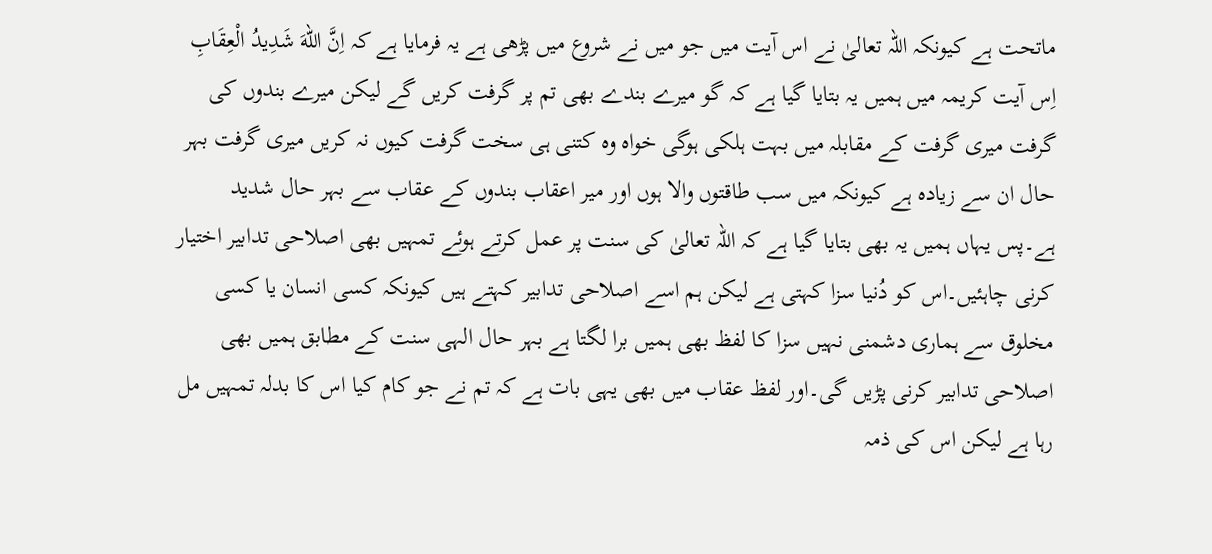ماتحت ہے کیونکہ اللہ تعالیٰ نے اس آیت میں جو میں نے شروع میں پڑھی ہے یہ فرمایا ہے کہ اِنَّ اللهَ شَدِيدُ الْعِقَابِ اِس آیت کریمہ میں ہمیں یہ بتایا گیا ہے کہ گو میرے بندے بھی تم پر گرفت کریں گے لیکن میرے بندوں کی گرفت میری گرفت کے مقابلہ میں بہت ہلکی ہوگی خواہ وہ کتنی ہی سخت گرفت کیوں نہ کریں میری گرفت بہر حال ان سے زیادہ ہے کیونکہ میں سب طاقتوں والا ہوں اور میر اعقاب بندوں کے عقاب سے بہر حال شدید ہے۔پس یہاں ہمیں یہ بھی بتایا گیا ہے کہ اللہ تعالیٰ کی سنت پر عمل کرتے ہوئے تمہیں بھی اصلاحی تدابیر اختیار کرنی چاہئیں۔اس کو دُنیا سزا کہتی ہے لیکن ہم اسے اصلاحی تدابیر کہتے ہیں کیونکہ کسی انسان یا کسی مخلوق سے ہماری دشمنی نہیں سزا کا لفظ بھی ہمیں برا لگتا ہے بہر حال الہی سنت کے مطابق ہمیں بھی اصلاحی تدابیر کرنی پڑیں گی۔اور لفظ عقاب میں بھی یہی بات ہے کہ تم نے جو کام کیا اس کا بدلہ تمہیں مل رہا ہے لیکن اس کی ذمہ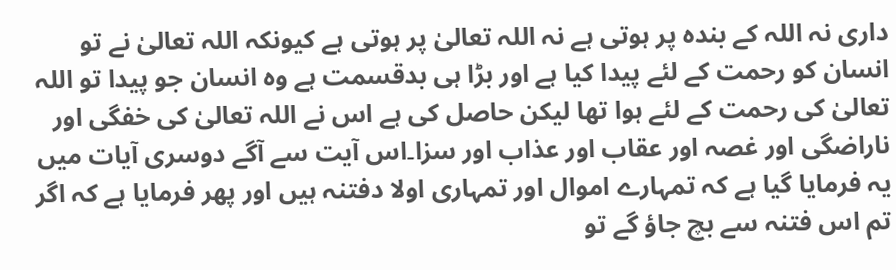داری نہ اللہ کے بندہ پر ہوتی ہے نہ اللہ تعالیٰ پر ہوتی ہے کیونکہ اللہ تعالیٰ نے تو انسان کو رحمت کے لئے پیدا کیا ہے اور بڑا ہی بدقسمت ہے وہ انسان جو پیدا تو اللہ تعالیٰ کی رحمت کے لئے ہوا تھا لیکن حاصل کی ہے اس نے اللہ تعالیٰ کی خفگی اور ناراضگی اور غصہ اور عقاب اور عذاب اور سزا۔اس آیت سے آگے دوسری آیات میں یہ فرمایا گیا ہے کہ تمہارے اموال اور تمہاری اولا دفتنہ ہیں اور پھر فرمایا ہے کہ اگر تم اس فتنہ سے بچ جاؤ گے تو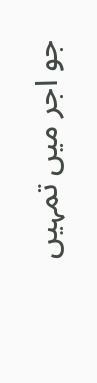جو اجر میں تمہیں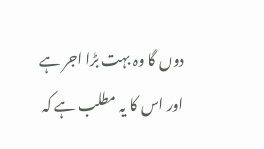دوں گا وہ بہت بڑا اجر ہے اور اس کا یہ مطلب ہے کہ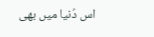اس دُنیا میں بھی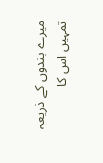میرے بندوں کے ذریعہ تمہیں اس کا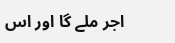اجر ملے گا اور اس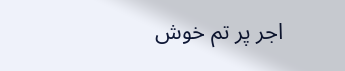اجر پر تم خوش